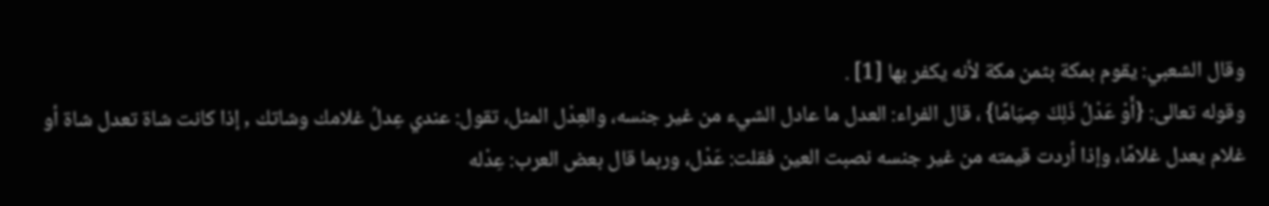وقال الشعبي: يقوم بمكة بثمن مكة لأنه يكفر بها [1] .
وقوله تعالى: {أَوْ عَدْلُ ذَلِكَ صِيَامًا} ، قال الفراء: العدل ما عادل الشيء من غير جنسه، والعِدْل المثل، تقول: عندي عِدلُ غلامك وشاتك , إذا كانت شاة تعدل شاة أو غلام يعدل غلامًا، وإذا أردت قيمته من غير جنسه نصبت العين فقلت: عَدْل، وربما قال بعض العرب: عِدْله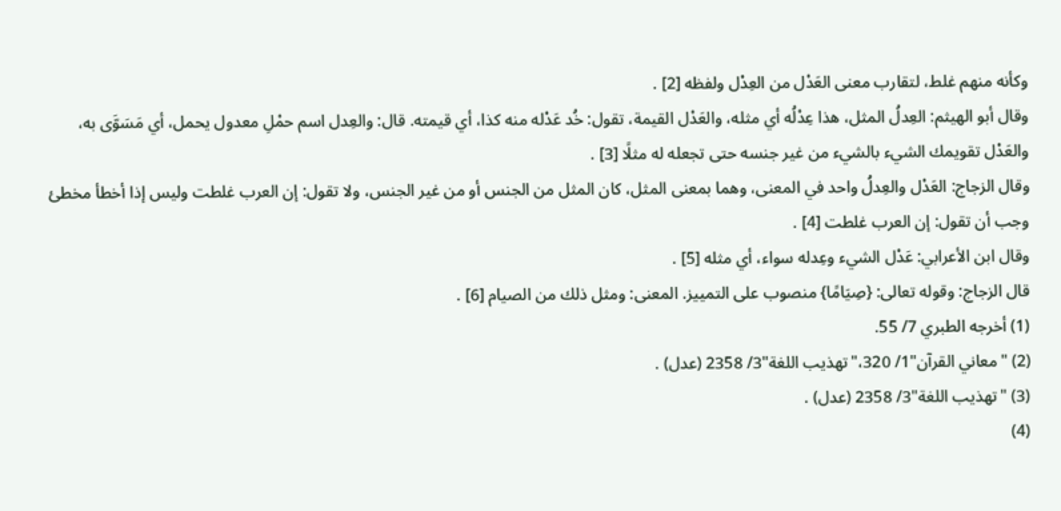وكأنه منهم غلط، لتقارب معنى العَدْل من العِدْل ولفظه [2] .
وقال أبو الهيثم: العِدلُ المثل، هذا عِدْلُه أي مثله، والعَدْل القيمة، تقول: خُد عَدْله منه كذا، أي قيمته. قال: والعِدل اسم حمْلِ معدول يحمل، أي مَسَوَّى به، والعَدْل تقويمك الشيء بالشيء من غير جنسه حتى تجعله له مثلًا [3] .
وقال الزجاج: العَدْل والعِدلُ واحد في المعنى، وهما بمعنى المثل، كان المثل من الجنس أو من غير الجنس، ولا تقول: إن العرب غلطت وليس إذا أخطأ مخطئ وجب أن تقول: إن العرب غلطت [4] .
وقال ابن الأعرابي: عَدْل الشيء وعِدله سواء، أي مثله [5] .
قال الزجاج: وقوله تعالى: {صِيَامًا} منصوب على التمييز. المعنى: ومثل ذلك من الصيام [6] .
(1) أخرجه الطبري 7/ 55.
(2) "معاني القرآن"1/ 320،"تهذيب اللغة"3/ 2358 (عدل) .
(3) "تهذيب اللغة"3/ 2358 (عدل) .
(4)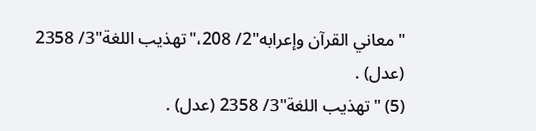"معاني القرآن وإعرابه"2/ 208،"تهذيب اللغة"3/ 2358 (عدل) .
(5) "تهذيب اللغة"3/ 2358 (عدل) .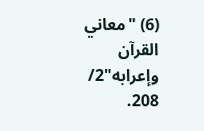(6) "معاني القرآن وإعرابه"2/ 208.